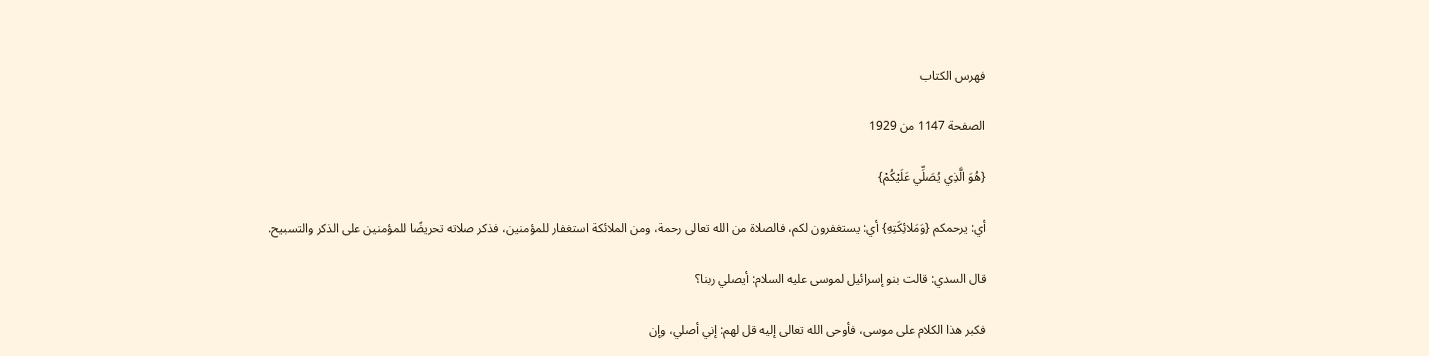فهرس الكتاب

الصفحة 1147 من 1929

{هُوَ الَّذِي يُصَلِّي عَلَيْكُمْ}

أي: يرحمكم {وَمَلائِكَتِهِ} أي: يستغفرون لكم، فالصلاة من الله تعالى رحمة، ومن الملائكة استغفار للمؤمنين، فذكر صلاته تحريضًا للمؤمنين على الذكر والتسبيح.

قال السدي: قالت بنو إسرائيل لموسى عليه السلام: أيصلي ربنا؟

فكبر هذا الكلام على موسى، فأوحى الله تعالى إليه قل لهم: إني أصلي، وإن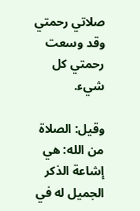صلاتي رحمتي وقد وسعت رحمتي كل شيء.

وقيل: الصلاة من الله: هي إشاعة الذكر الجميل له في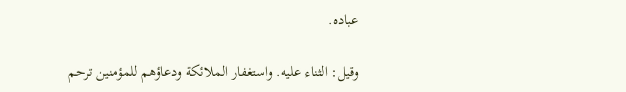عباده.

وقيل: الثناء عليه. واستغفار الملائكة ودعاؤهم للمؤمنين ترحم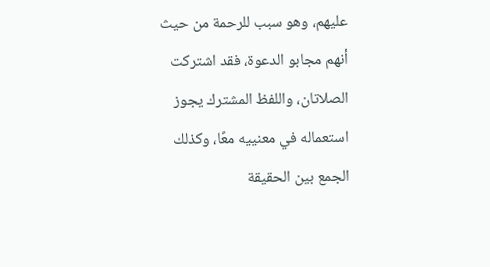عليهم، وهو سبب للرحمة من حيث أنهم مجابو الدعوة، فقد اشتركت الصلاتان، واللفظ المشترك يجوز استعماله في معنييه معًا، وكذلك الجمع بين الحقيقة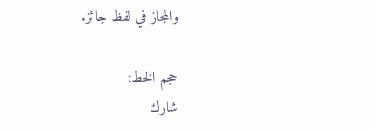والمجاز في لفظ جائز.

حجم الخط:
شارك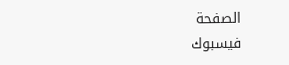الصفحة
فيسبوك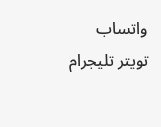واتساب تويتر تليجرام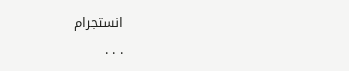انستجرام
. . .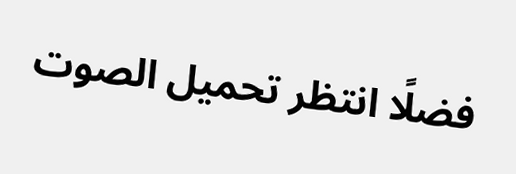فضلًا انتظر تحميل الصوت